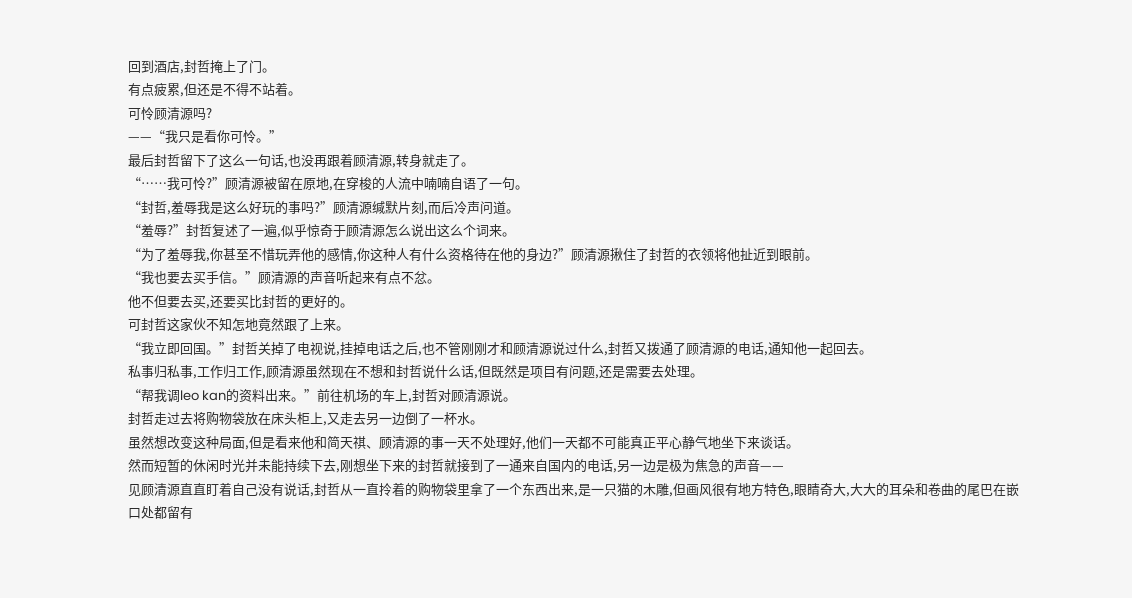回到酒店,封哲掩上了门。
有点疲累,但还是不得不站着。
可怜顾清源吗?
——“我只是看你可怜。”
最后封哲留下了这么一句话,也没再跟着顾清源,转身就走了。
“……我可怜?”顾清源被留在原地,在穿梭的人流中喃喃自语了一句。
“封哲,羞辱我是这么好玩的事吗?”顾清源缄默片刻,而后冷声问道。
“羞辱?”封哲复述了一遍,似乎惊奇于顾清源怎么说出这么个词来。
“为了羞辱我,你甚至不惜玩弄他的感情,你这种人有什么资格待在他的身边?”顾清源揪住了封哲的衣领将他扯近到眼前。
“我也要去买手信。”顾清源的声音听起来有点不忿。
他不但要去买,还要买比封哲的更好的。
可封哲这家伙不知怎地竟然跟了上来。
“我立即回国。”封哲关掉了电视说,挂掉电话之后,也不管刚刚才和顾清源说过什么,封哲又拨通了顾清源的电话,通知他一起回去。
私事归私事,工作归工作,顾清源虽然现在不想和封哲说什么话,但既然是项目有问题,还是需要去处理。
“帮我调leo kan的资料出来。”前往机场的车上,封哲对顾清源说。
封哲走过去将购物袋放在床头柜上,又走去另一边倒了一杯水。
虽然想改变这种局面,但是看来他和简天祺、顾清源的事一天不处理好,他们一天都不可能真正平心静气地坐下来谈话。
然而短暂的休闲时光并未能持续下去,刚想坐下来的封哲就接到了一通来自国内的电话,另一边是极为焦急的声音——
见顾清源直直盯着自己没有说话,封哲从一直拎着的购物袋里拿了一个东西出来,是一只猫的木雕,但画风很有地方特色,眼睛奇大,大大的耳朵和卷曲的尾巴在嵌口处都留有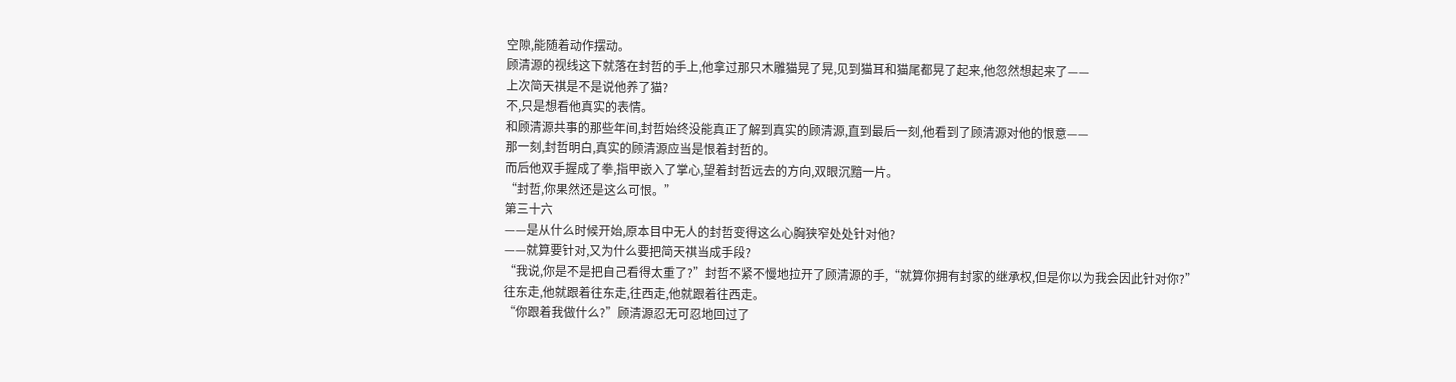空隙,能随着动作摆动。
顾清源的视线这下就落在封哲的手上,他拿过那只木雕猫晃了晃,见到猫耳和猫尾都晃了起来,他忽然想起来了——
上次简天祺是不是说他养了猫?
不,只是想看他真实的表情。
和顾清源共事的那些年间,封哲始终没能真正了解到真实的顾清源,直到最后一刻,他看到了顾清源对他的恨意——
那一刻,封哲明白,真实的顾清源应当是恨着封哲的。
而后他双手握成了拳,指甲嵌入了掌心,望着封哲远去的方向,双眼沉黯一片。
“封哲,你果然还是这么可恨。”
第三十六
——是从什么时候开始,原本目中无人的封哲变得这么心胸狭窄处处针对他?
——就算要针对,又为什么要把简天祺当成手段?
“我说,你是不是把自己看得太重了?”封哲不紧不慢地拉开了顾清源的手,“就算你拥有封家的继承权,但是你以为我会因此针对你?”
往东走,他就跟着往东走,往西走,他就跟着往西走。
“你跟着我做什么?”顾清源忍无可忍地回过了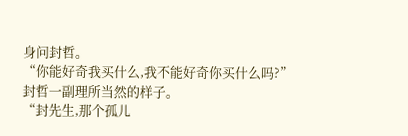身问封哲。
“你能好奇我买什么,我不能好奇你买什么吗?”封哲一副理所当然的样子。
“封先生,那个孤儿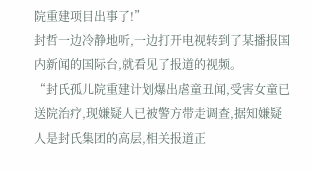院重建项目出事了!”
封哲一边冷静地听,一边打开电视转到了某播报国内新闻的国际台,就看见了报道的视频。
“封氏孤儿院重建计划爆出虐童丑闻,受害女童已送院治疗,现嫌疑人已被警方带走调查,据知嫌疑人是封氏集团的高层,相关报道正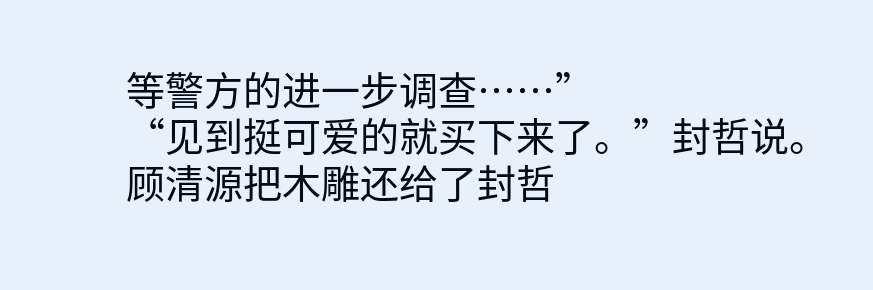等警方的进一步调查……”
“见到挺可爱的就买下来了。”封哲说。
顾清源把木雕还给了封哲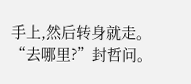手上,然后转身就走。
“去哪里?”封哲问。